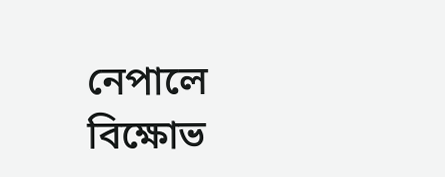নেপালে বিক্ষোভ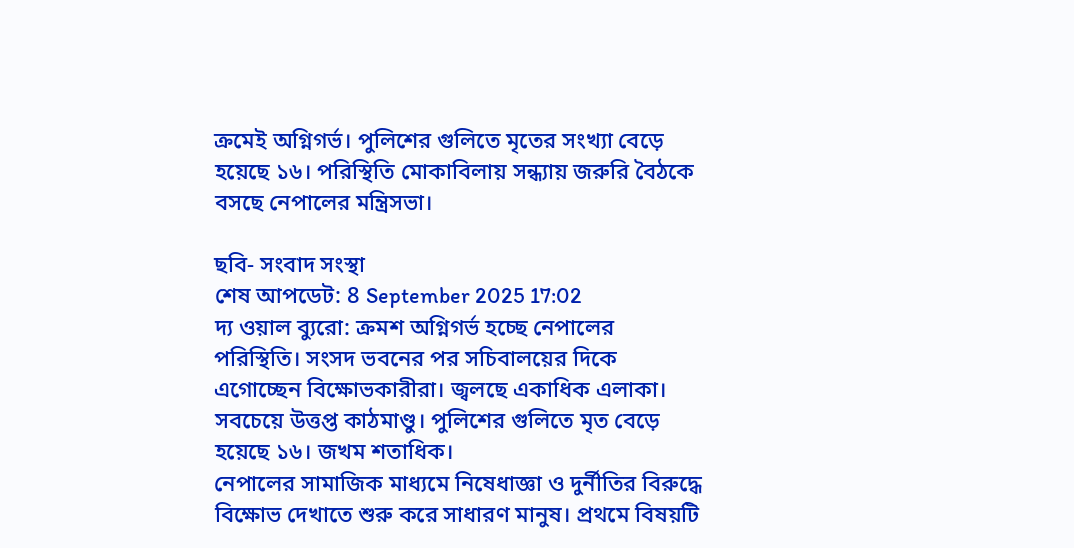ক্রমেই অগ্নিগর্ভ। পুলিশের গুলিতে মৃতের সংখ্যা বেড়ে হয়েছে ১৬। পরিস্থিতি মোকাবিলায় সন্ধ্যায় জরুরি বৈঠকে বসছে নেপালের মন্ত্রিসভা।

ছবি- সংবাদ সংস্থা
শেষ আপডেট: 8 September 2025 17:02
দ্য ওয়াল ব্যুরো: ক্রমশ অগ্নিগর্ভ হচ্ছে নেপালের পরিস্থিতি। সংসদ ভবনের পর সচিবালয়ের দিকে এগোচ্ছেন বিক্ষোভকারীরা। জ্বলছে একাধিক এলাকা। সবচেয়ে উত্তপ্ত কাঠমাণ্ডু। পুলিশের গুলিতে মৃত বেড়ে হয়েছে ১৬। জখম শতাধিক।
নেপালের সামাজিক মাধ্যমে নিষেধাজ্ঞা ও দুর্নীতির বিরুদ্ধে বিক্ষোভ দেখাতে শুরু করে সাধারণ মানুষ। প্রথমে বিষয়টি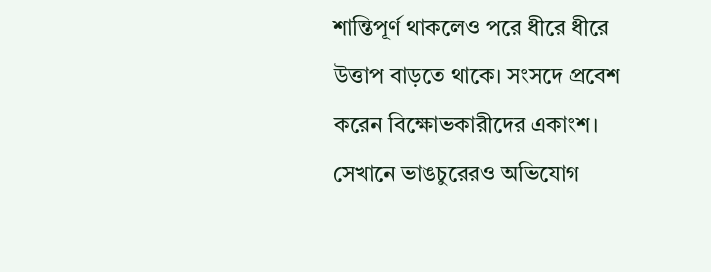শান্তিপূর্ণ থাকলেও পরে ধীরে ধীরে উত্তাপ বাড়তে থাকে। সংসদে প্রবেশ করেন বিক্ষোভকারীদের একাংশ। সেখানে ভাঙচুরেরও অভিযোগ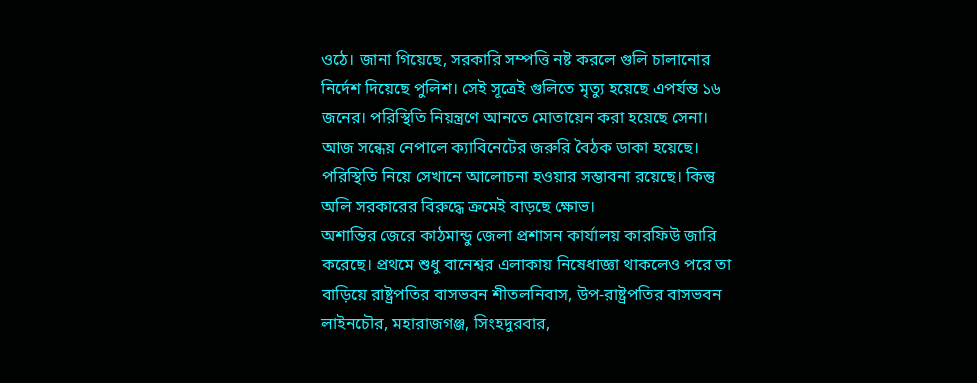ওঠে। জানা গিয়েছে, সরকারি সম্পত্তি নষ্ট করলে গুলি চালানোর নির্দেশ দিয়েছে পুলিশ। সেই সূত্রেই গুলিতে মৃত্যু হয়েছে এপর্যন্ত ১৬ জনের। পরিস্থিতি নিয়ন্ত্রণে আনতে মোতায়েন করা হয়েছে সেনা।
আজ সন্ধেয় নেপালে ক্যাবিনেটের জরুরি বৈঠক ডাকা হয়েছে। পরিস্থিতি নিয়ে সেখানে আলোচনা হওয়ার সম্ভাবনা রয়েছে। কিন্তু অলি সরকারের বিরুদ্ধে ক্রমেই বাড়ছে ক্ষোভ।
অশান্তির জেরে কাঠমান্ডু জেলা প্রশাসন কার্যালয় কারফিউ জারি করেছে। প্রথমে শুধু বানেশ্বর এলাকায় নিষেধাজ্ঞা থাকলেও পরে তা বাড়িয়ে রাষ্ট্রপতির বাসভবন শীতলনিবাস, উপ-রাষ্ট্রপতির বাসভবন লাইনচৌর, মহারাজগঞ্জ, সিংহদুরবার,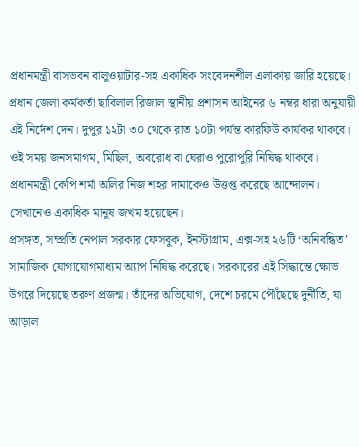প্রধানমন্ত্রী বাসভবন বালুওয়াটার-সহ একাধিক সংবেদনশীল এলাকায় জারি হয়েছে। প্রধান জেলা কর্মকর্তা ছাবিলাল রিজাল স্থানীয় প্রশাসন আইনের ৬ নম্বর ধারা অনুযায়ী এই নির্দেশ দেন। দুপুর ১২টা ৩০ থেকে রাত ১০টা পর্যন্ত কারফিউ কার্যকর থাকবে। ওই সময় জনসমাগম, মিছিল, অবরোধ বা ঘেরাও পুরোপুরি নিষিদ্ধ থাকবে।
প্রধানমন্ত্রী কেপি শর্মা অলির নিজ শহর দামাকেও উত্তপ্ত করেছে আন্দোলন। সেখানেও একাধিক মানুষ জখম হয়েছেন।
প্রসঙ্গত, সম্প্রতি নেপাল সরকার ফেসবুক, ইনস্টাগ্রাম, এক্স-সহ ২৬টি ‘অনিবন্ধিত’ সামাজিক যোগাযোগমাধ্যম অ্যাপ নিষিদ্ধ করেছে। সরকারের এই সিদ্ধান্তে ক্ষোভ উগরে দিয়েছে তরুণ প্রজন্ম। তাঁদের অভিযোগ, দেশে চরমে পৌঁছেছে দুর্নীতি, যা আড়াল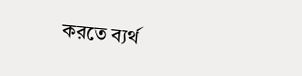করতে ব্যর্থ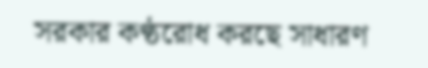সরকার কণ্ঠরোধ করছে সাধারণ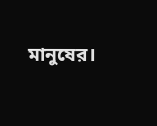মানুষের।